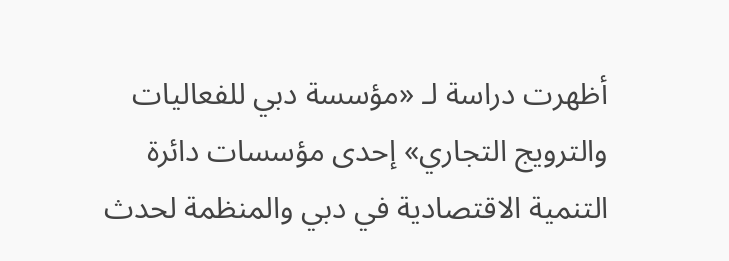أظهرت دراسة لـ «مؤسسة دبي للفعاليات والترويج التجاري» إحدى مؤسسات دائرة التنمية الاقتصادية في دبي والمنظمة لحدث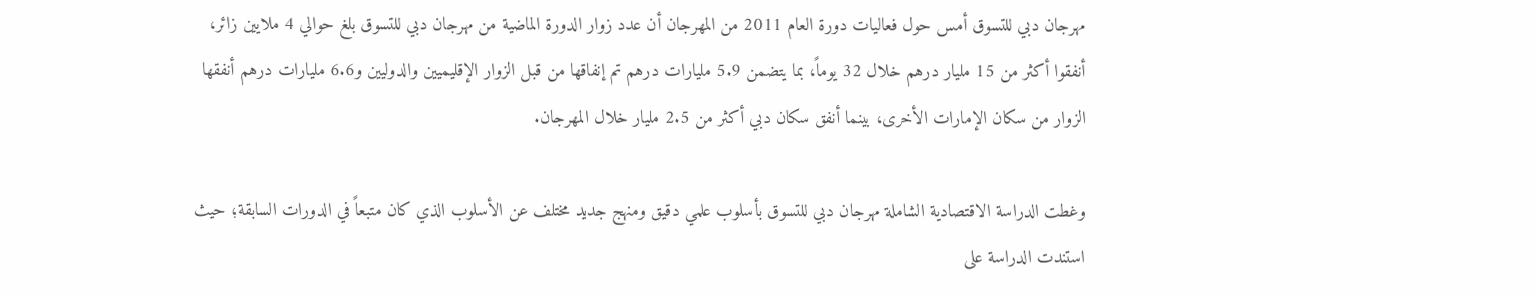مهرجان دبي للتسوق أمس حول فعاليات دورة العام 2011 من المهرجان أن عدد زوار الدورة الماضية من مهرجان دبي للتسوق بلغ حوالي 4 ملايين زائر، أنفقوا أكثر من 15 مليار درهم خلال 32 يوماً، بما يتضمن 5.9 مليارات درهم تم إنفاقها من قبل الزوار الإقليميين والدوليين و6.6 مليارات درهم أنفقها الزوار من سكان الإمارات الأخرى، بينما أنفق سكان دبي أكثر من 2.5 مليار خلال المهرجان.

وغطت الدراسة الاقتصادية الشاملة مهرجان دبي للتسوق بأسلوب علمي دقيق ومنهج جديد مختلف عن الأسلوب الذي كان متبعاً في الدورات السابقة؛ حيث استندت الدراسة على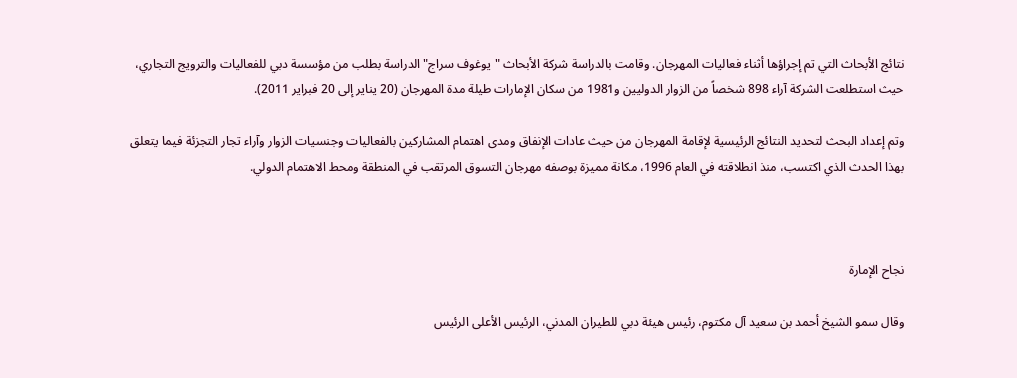نتائج الأبحاث التي تم إجراؤها أثناء فعاليات المهرجان. وقامت بالدراسة شركة الأبحاث "يوغوف سراج" الدراسة بطلب من مؤسسة دبي للفعاليات والترويج التجاري، حيث استطلعت الشركة آراء 898 شخصاً من الزوار الدوليين و1981 من سكان الإمارات طيلة مدة المهرجان (20 يناير إلى 20 فبراير 2011).

وتم إعداد البحث لتحديد النتائج الرئيسية لإقامة المهرجان من حيث عادات الإنفاق ومدى اهتمام المشاركين بالفعاليات وجنسيات الزوار وآراء تجار التجزئة فيما يتعلق بهذا الحدث الذي اكتسب، منذ انطلاقته في العام 1996، مكانة مميزة بوصفه مهرجان التسوق المرتقب في المنطقة ومحط الاهتمام الدولي.



نجاح الإمارة

وقال سمو الشيخ أحمد بن سعيد آل مكتوم، رئيس هيئة دبي للطيران المدني، الرئيس الأعلى الرئيس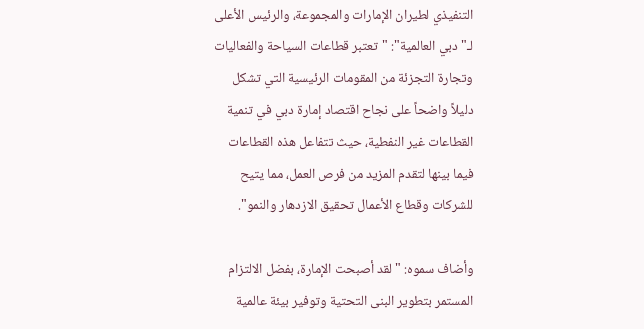التنفيذي لطيران الإمارات والمجموعة، والرئيس الأعلى لـ"دبي العالمية": "تعتبر قطاعات السياحة والفعاليات وتجارة التجزئة من المقومات الرئيسية التي تشكل دليلاً واضحاً على نجاح اقتصاد إمارة دبي في تنمية القطاعات غير النفطية، حيث تتفاعل هذه القطاعات فيما بينها لتقدم المزيد من فرص العمل، مما يتيح للشركات وقطاع الأعمال تحقيق الازدهار والنمو".

وأضاف سموه: "لقد أصبحت الإمارة، بفضل الالتزام المستمر بتطوير البنى التحتية وتوفير بيئة عالمية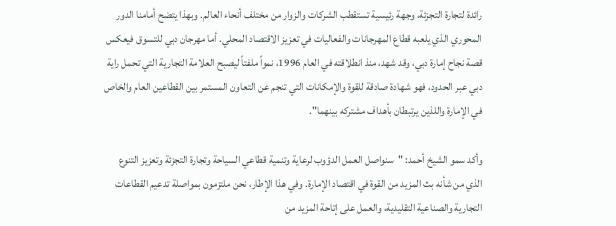رائدة لتجارة التجزئة، وجهة رئيسية تستقطب الشركات والزوار من مختلف أنحاء العالم. وبهذا يتضح أمامنا الدور المحوري الذي يلعبه قطاع المهرجانات والفعاليات في تعزيز الاقتصاد المحلي. أما مهرجان دبي للتسوق فيعكس قصة نجاح إمارة دبي، وقد شهد، منذ انطلاقته في العام 1996، نمواً ملفتاً ليصبح العلامة التجارية التي تحمل راية دبي عبر الحدود، فهو شهادة صادقة للقوة والإمكانات التي تنجم عن التعاون المستمر بين القطاعين العام والخاص في الإمارة واللذين يرتبطان بأهداف مشتركه بينهما".

وأكد سمو الشيخ أحمد: "سنواصل العمل الدؤوب لرعاية وتنمية قطاعي السياحة وتجارة التجزئة وتعزيز التنوع الذي من شأنه بث المزيد من القوة في اقتصاد الإمارة. وفي هذا الإطار، نحن ملتزمون بمواصلة تدعيم القطاعات التجارية والصناعية التقليدية، والعمل على إتاحة المزيد من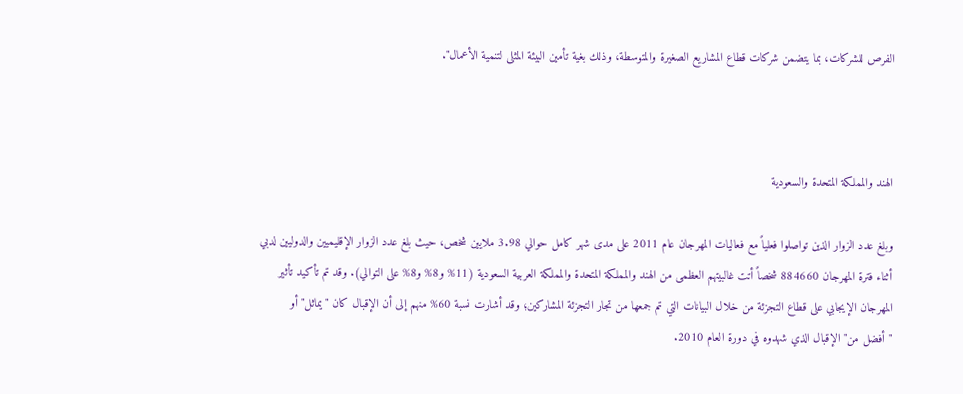الفرص للشركات، بما يتضمن شركات قطاع المشاريع الصغيرة والمتوسطة، وذلك بغية تأمين البيئة المثلى لتنمية الأعمال".



الهند والمملكة المتحدة والسعودية

وبلغ عدد الزوار الذين تواصلوا فعلياً مع فعاليات المهرجان عام 2011 على مدى شهر كامل حوالي 3.98 ملايين شخص، حيث بلغ عدد الزوار الإقليميين والدوليين لدبي أثناء فترة المهرجان 884660 شخصاً أتت غالبيتهم العظمى من الهند والمملكة المتحدة والمملكة العربية السعودية (11% و8% و8% على التوالي). وقد تم تأكيد تأثير المهرجان الإيجابي على قطاع التجزئة من خلال البيانات التي تم جمعها من تجار التجزئة المشاركين؛ وقد أشارت نسبة 60% منهم إلى أن الإقبال كان "يماثل" أو "أفضل من" الإقبال الذي شهدوه في دورة العام 2010.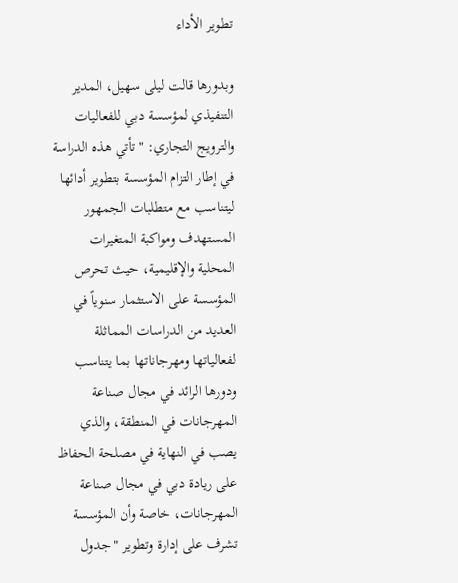تطوير الأداء

وبدورها قالت ليلى سهيل، المدير التنفيذي لمؤسسة دبي للفعاليات والترويج التجاري: "تأتي هذه الدراسة في إطار التزام المؤسسة بتطوير أدائها ليتناسب مع متطلبات الجمهور المستهدف ومواكبة المتغيرات المحلية والإقليمية، حيث تحرص المؤسسة على الاستثمار سنوياً في العديد من الدراسات المماثلة لفعالياتها ومهرجاناتها بما يتناسب ودورها الرائد في مجال صناعة المهرجانات في المنطقة، والذي يصب في النهاية في مصلحة الحفاظ على ريادة دبي في مجال صناعة المهرجانات، خاصة وأن المؤسسة تشرف على إدارة وتطوير "جدول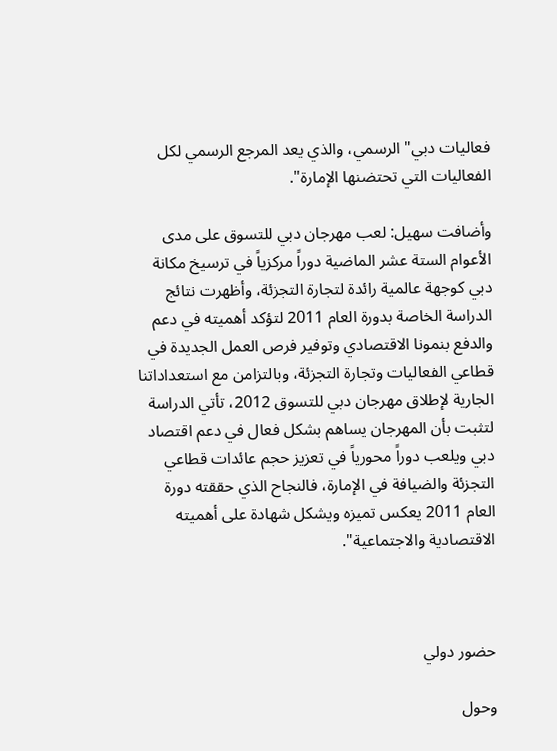فعاليات دبي" الرسمي، والذي يعد المرجع الرسمي لكل الفعاليات التي تحتضنها الإمارة".

وأضافت سهيل: لعب مهرجان دبي للتسوق على مدى الأعوام الستة عشر الماضية دوراً مركزياً في ترسيخ مكانة دبي كوجهة عالمية رائدة لتجارة التجزئة، وأظهرت نتائج الدراسة الخاصة بدورة العام 2011 لتؤكد أهميته في دعم والدفع بنمونا الاقتصادي وتوفير فرص العمل الجديدة في قطاعي الفعاليات وتجارة التجزئة، وبالتزامن مع استعداداتنا الجارية لإطلاق مهرجان دبي للتسوق 2012، تأتي الدراسة لتثبت بأن المهرجان يساهم بشكل فعال في دعم اقتصاد دبي ويلعب دوراً محورياً في تعزيز حجم عائدات قطاعي التجزئة والضيافة في الإمارة، فالنجاح الذي حققته دورة العام 2011 يعكس تميزه ويشكل شهادة على أهميته الاقتصادية والاجتماعية".



حضور دولي

وحول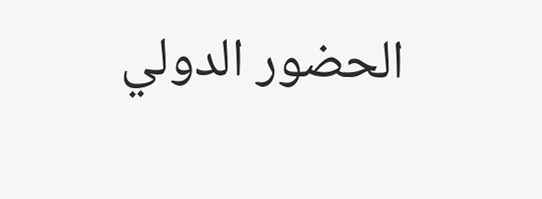الحضور الدولي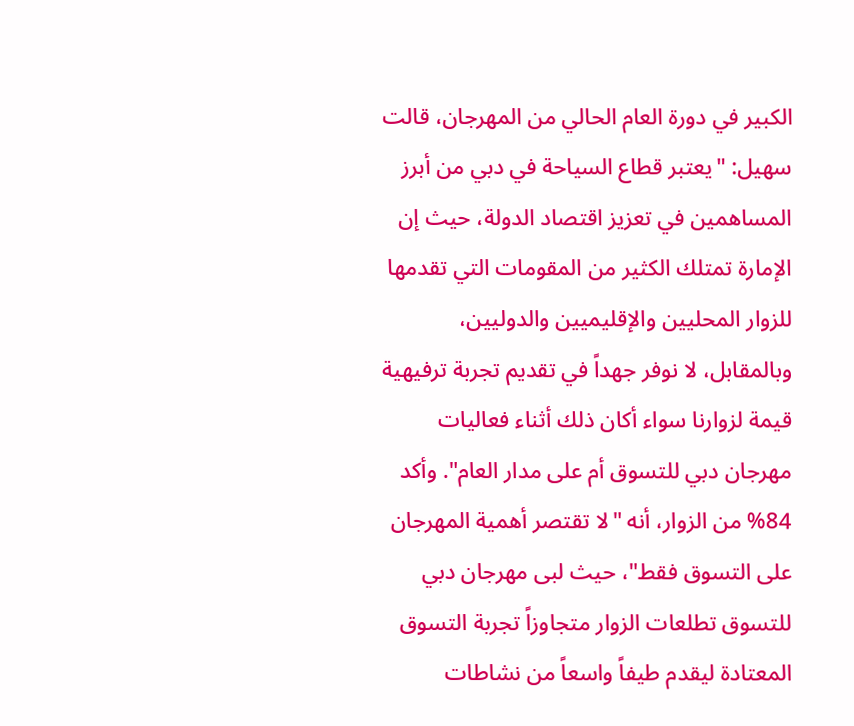الكبير في دورة العام الحالي من المهرجان، قالت سهيل: "يعتبر قطاع السياحة في دبي من أبرز المساهمين في تعزيز اقتصاد الدولة، حيث إن الإمارة تمتلك الكثير من المقومات التي تقدمها للزوار المحليين والإقليميين والدوليين، وبالمقابل، لا نوفر جهداً في تقديم تجربة ترفيهية قيمة لزوارنا سواء أكان ذلك أثناء فعاليات مهرجان دبي للتسوق أم على مدار العام". وأكد 84% من الزوار، أنه "لا تقتصر أهمية المهرجان على التسوق فقط"، حيث لبى مهرجان دبي للتسوق تطلعات الزوار متجاوزاً تجربة التسوق المعتادة ليقدم طيفاً واسعاً من نشاطات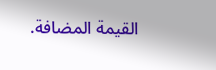القيمة المضافة.